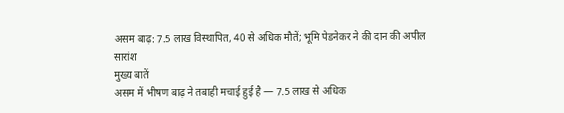असम बाढ़: 7.5 लाख विस्थापित, 40 से अधिक मौतें; भूमि पेडनेकर ने की दान की अपील
सारांश
मुख्य बातें
असम में भीषण बाढ़ ने तबाही मचाई हुई है — 7.5 लाख से अधिक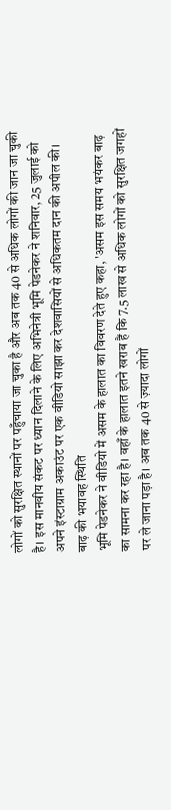लोगों को सुरक्षित स्थानों पर पहुँचाया जा चुका है और अब तक 40 से अधिक लोगों की जान जा चुकी है। इस मानवीय संकट पर ध्यान दिलाने के लिए अभिनेत्री भूमि पेडनेकर ने शनिवार, 25 जुलाई को अपने इंस्टाग्राम अकाउंट पर एक वीडियो साझा कर देशवासियों से अधिकतम दान की अपील की।
बाढ़ की भयावह स्थिति
भूमि पेडनेकर ने वीडियो में असम के हालात का विवरण देते हुए कहा, 'असम इस समय भयंकर बाढ़ का सामना कर रहा है। वहाँ के हालात इतने खराब हैं कि 7.5 लाख से अधिक लोगों को सुरक्षित जगहों पर ले जाना पड़ा है। अब तक 40 से ज़्यादा लोगों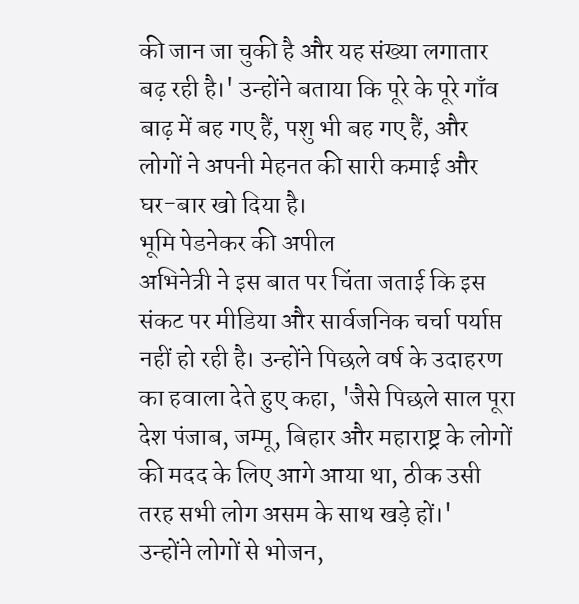की जान जा चुकी है और यह संख्या लगातार बढ़ रही है।' उन्होंने बताया कि पूरे के पूरे गाँव बाढ़ में बह गए हैं, पशु भी बह गए हैं, और लोगों ने अपनी मेहनत की सारी कमाई और घर-बार खो दिया है।
भूमि पेडनेकर की अपील
अभिनेत्री ने इस बात पर चिंता जताई कि इस संकट पर मीडिया और सार्वजनिक चर्चा पर्याप्त नहीं हो रही है। उन्होंने पिछले वर्ष के उदाहरण का हवाला देते हुए कहा, 'जैसे पिछले साल पूरा देश पंजाब, जम्मू, बिहार और महाराष्ट्र के लोगों की मदद के लिए आगे आया था, ठीक उसी तरह सभी लोग असम के साथ खड़े हों।'
उन्होंने लोगों से भोजन,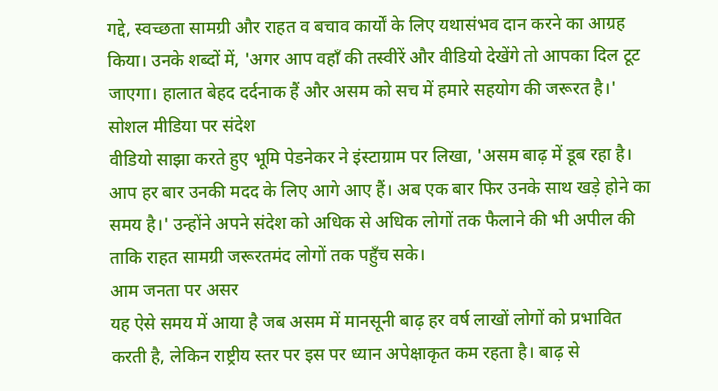गद्दे, स्वच्छता सामग्री और राहत व बचाव कार्यों के लिए यथासंभव दान करने का आग्रह किया। उनके शब्दों में, 'अगर आप वहाँ की तस्वीरें और वीडियो देखेंगे तो आपका दिल टूट जाएगा। हालात बेहद दर्दनाक हैं और असम को सच में हमारे सहयोग की जरूरत है।'
सोशल मीडिया पर संदेश
वीडियो साझा करते हुए भूमि पेडनेकर ने इंस्टाग्राम पर लिखा, 'असम बाढ़ में डूब रहा है। आप हर बार उनकी मदद के लिए आगे आए हैं। अब एक बार फिर उनके साथ खड़े होने का समय है।' उन्होंने अपने संदेश को अधिक से अधिक लोगों तक फैलाने की भी अपील की ताकि राहत सामग्री जरूरतमंद लोगों तक पहुँच सके।
आम जनता पर असर
यह ऐसे समय में आया है जब असम में मानसूनी बाढ़ हर वर्ष लाखों लोगों को प्रभावित करती है, लेकिन राष्ट्रीय स्तर पर इस पर ध्यान अपेक्षाकृत कम रहता है। बाढ़ से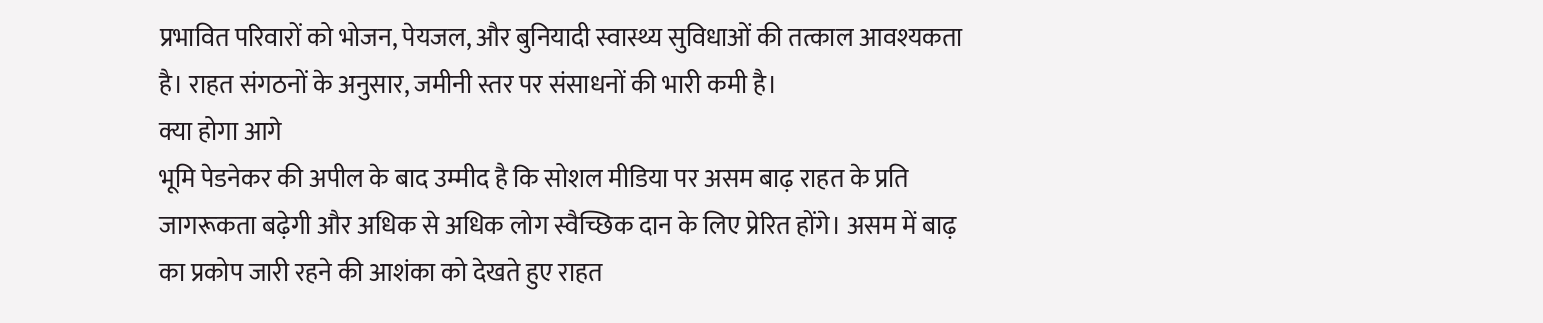प्रभावित परिवारों को भोजन, पेयजल, और बुनियादी स्वास्थ्य सुविधाओं की तत्काल आवश्यकता है। राहत संगठनों के अनुसार, जमीनी स्तर पर संसाधनों की भारी कमी है।
क्या होगा आगे
भूमि पेडनेकर की अपील के बाद उम्मीद है कि सोशल मीडिया पर असम बाढ़ राहत के प्रति जागरूकता बढ़ेगी और अधिक से अधिक लोग स्वैच्छिक दान के लिए प्रेरित होंगे। असम में बाढ़ का प्रकोप जारी रहने की आशंका को देखते हुए राहत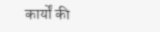कार्यों की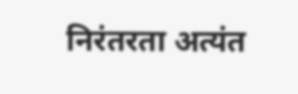निरंतरता अत्यंत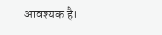आवश्यक है।